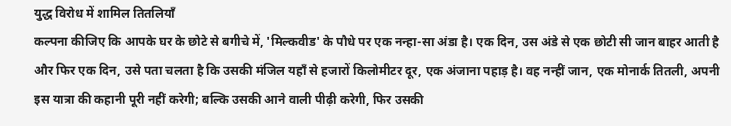युद्ध विरोध में शामिल तितलियाँ
कल्पना कीजिए कि आपके घर के छोटे से बगीचे में, 'मिल्कवीड' के पौधे पर एक नन्हा-सा अंडा है। एक दिन, उस अंडे से एक छोटी सी जान बाहर आती है और फिर एक दिन, उसे पता चलता है कि उसकी मंजिल यहाँ से हजारों किलोमीटर दूर, एक अंजाना पहाड़ है। वह नन्हीं जान, एक मोनार्क तितली, अपनी इस यात्रा की कहानी पूरी नहीं करेगी; बल्कि उसकी आने वाली पीढ़ी करेगी, फिर उसकी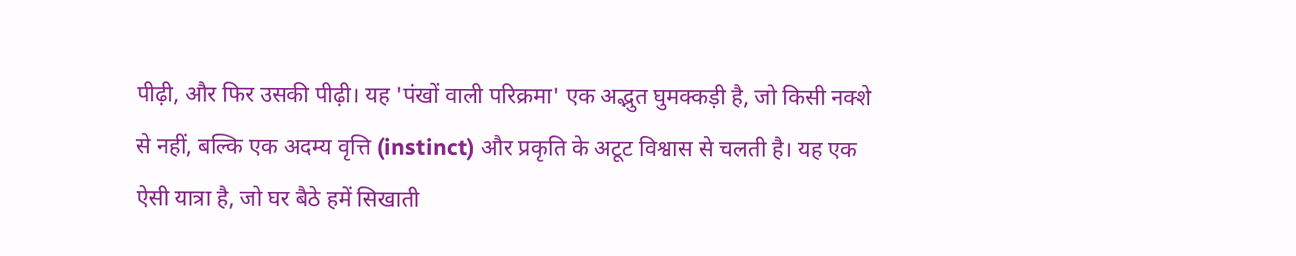पीढ़ी, और फिर उसकी पीढ़ी। यह 'पंखों वाली परिक्रमा' एक अद्भुत घुमक्कड़ी है, जो किसी नक्शे से नहीं, बल्कि एक अदम्य वृत्ति (instinct) और प्रकृति के अटूट विश्वास से चलती है। यह एक ऐसी यात्रा है, जो घर बैठे हमें सिखाती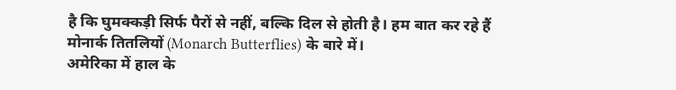है कि घुमक्कड़ी सिर्फ पैरों से नहीं, बल्कि दिल से होती है। हम बात कर रहे हैं मोनार्क तितलियों (Monarch Butterflies) के बारे में।
अमेरिका में हाल के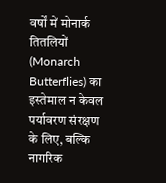वर्षों में मोनार्क तितलियों (Monarch Butterflies) का इस्तेमाल न केवल पर्यावरण संरक्षण के लिए, बल्कि नागरिक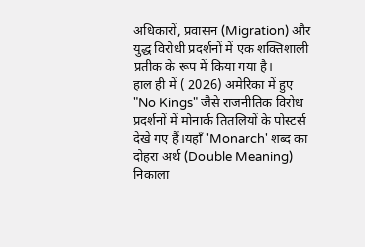अधिकारों, प्रवासन (Migration) और युद्ध विरोधी प्रदर्शनों में एक शक्तिशाली प्रतीक के रूप में किया गया है।
हाल ही में ( 2026) अमेरिका में हुए "No Kings" जैसे राजनीतिक विरोध प्रदर्शनों में मोनार्क तितलियों के पोस्टर्स देखे गए हैं।यहाँ 'Monarch' शब्द का दोहरा अर्थ (Double Meaning) निकाला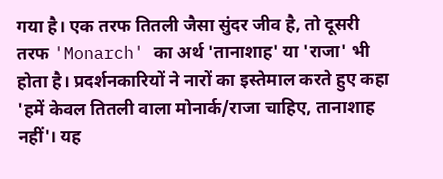गया है। एक तरफ तितली जैसा सुंदर जीव है, तो दूसरी तरफ 'Monarch' का अर्थ 'तानाशाह' या 'राजा' भी होता है। प्रदर्शनकारियों ने नारों का इस्तेमाल करते हुए कहा 'हमें केवल तितली वाला मोनार्क/राजा चाहिए, तानाशाह नहीं'। यह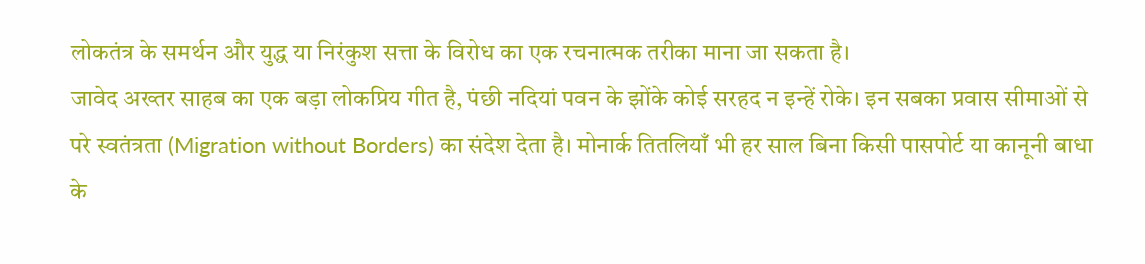लोकतंत्र के समर्थन और युद्ध या निरंकुश सत्ता के विरोध का एक रचनात्मक तरीका माना जा सकता है।
जावेद अख्तर साहब का एक बड़ा लोकप्रिय गीत है, पंछी नदियां पवन के झोंके कोई सरहद न इन्हें रोके। इन सबका प्रवास सीमाओं से परे स्वतंत्रता (Migration without Borders) का संदेश देता है। मोनार्क तितलियाँ भी हर साल बिना किसी पासपोर्ट या कानूनी बाधा के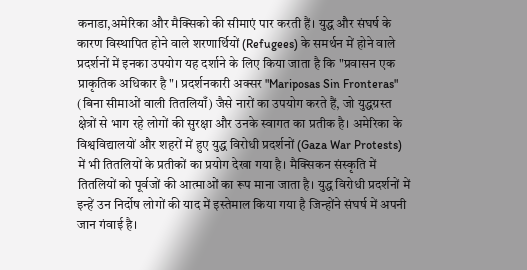कनाडा,अमेरिका और मैक्सिको की सीमाएं पार करती हैं। युद्ध और संघर्ष के कारण विस्थापित होने वाले शरणार्थियों (Refugees) के समर्थन में होने वाले प्रदर्शनों में इनका उपयोग यह दर्शाने के लिए किया जाता है कि "प्रवासन एक प्राकृतिक अधिकार है"। प्रदर्शनकारी अक्सर "Mariposas Sin Fronteras" (बिना सीमाओं वाली तितलियाँ) जैसे नारों का उपयोग करते हैं, जो युद्धग्रस्त क्षेत्रों से भाग रहे लोगों की सुरक्षा और उनके स्वागत का प्रतीक है। अमेरिका के विश्वविद्यालयों और शहरों में हुए युद्ध विरोधी प्रदर्शनों (Gaza War Protests) में भी तितलियों के प्रतीकों का प्रयोग देखा गया है। मैक्सिकन संस्कृति में तितलियों को पूर्वजों की आत्माओं का रूप माना जाता है। युद्ध विरोधी प्रदर्शनों में इन्हें उन निर्दोष लोगों की याद में इस्तेमाल किया गया है जिन्होंने संघर्ष में अपनी जान गंवाई है।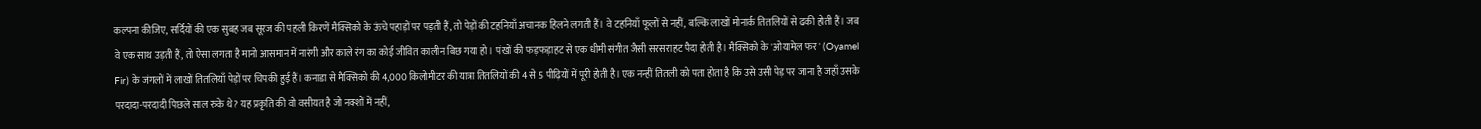कल्पना कीजिए, सर्दियों की एक सुबह जब सूरज की पहली किरणें मैक्सिको के ऊंचे पहाड़ों पर पड़ती हैं, तो पेड़ों की टहनियाँ अचानक हिलने लगती हैं। वे टहनियाँ फूलों से नहीं, बल्कि लाखों मोनार्क तितलियों से ढकी होती हैं। जब वे एक साथ उड़ती हैं, तो ऐसा लगता है मानो आसमान में नारंगी और काले रंग का कोई जीवित कालीन बिछ गया हो। पंखों की फड़फड़ाहट से एक धीमी संगीत जैसी सरसराहट पैदा होती है। मैक्सिको के 'ओयामेल फर' (Oyamel Fir) के जंगलों में लाखों तितलियाँ पेड़ों पर चिपकी हुई हैं। कनाडा से मैक्सिको की 4,000 किलोमीटर की यात्रा तितलियों की 4 से 5 पीढ़ियों में पूरी होती है। एक नन्हीं तितली को पता होता है कि उसे उसी पेड़ पर जाना है जहाँ उसके परदादा-परदादी पिछले साल रुके थे? यह प्रकृति की वो वसीयत है जो नक्शों में नहीं,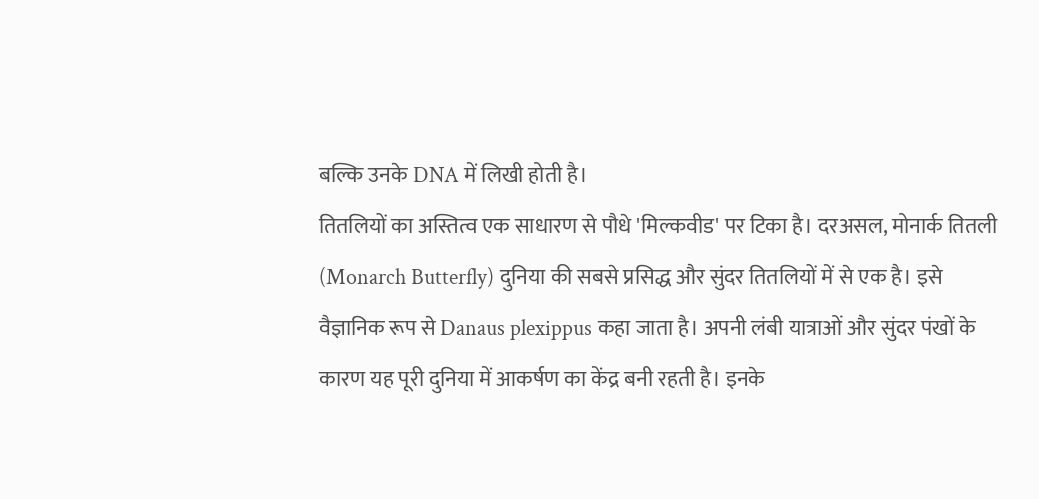बल्कि उनके DNA में लिखी होती है।
तितलियों का अस्तित्व एक साधारण से पौधे 'मिल्कवीड' पर टिका है। दरअसल, मोनार्क तितली (Monarch Butterfly) दुनिया की सबसे प्रसिद्ध और सुंदर तितलियों में से एक है। इसे वैज्ञानिक रूप से Danaus plexippus कहा जाता है। अपनी लंबी यात्राओं और सुंदर पंखों के कारण यह पूरी दुनिया में आकर्षण का केंद्र बनी रहती है। इनके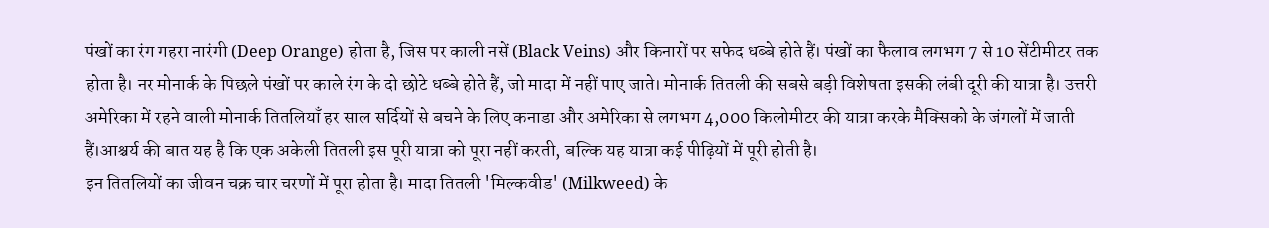पंखों का रंग गहरा नारंगी (Deep Orange) होता है, जिस पर काली नसें (Black Veins) और किनारों पर सफेद धब्बे होते हैं। पंखों का फैलाव लगभग 7 से 10 सेंटीमीटर तक होता है। नर मोनार्क के पिछले पंखों पर काले रंग के दो छोटे धब्बे होते हैं, जो मादा में नहीं पाए जाते। मोनार्क तितली की सबसे बड़ी विशेषता इसकी लंबी दूरी की यात्रा है। उत्तरी अमेरिका में रहने वाली मोनार्क तितलियाँ हर साल सर्दियों से बचने के लिए कनाडा और अमेरिका से लगभग 4,000 किलोमीटर की यात्रा करके मैक्सिको के जंगलों में जाती हैं।आश्चर्य की बात यह है कि एक अकेली तितली इस पूरी यात्रा को पूरा नहीं करती, बल्कि यह यात्रा कई पीढ़ियों में पूरी होती है।
इन तितलियों का जीवन चक्र चार चरणों में पूरा होता है। मादा तितली 'मिल्कवीड' (Milkweed) के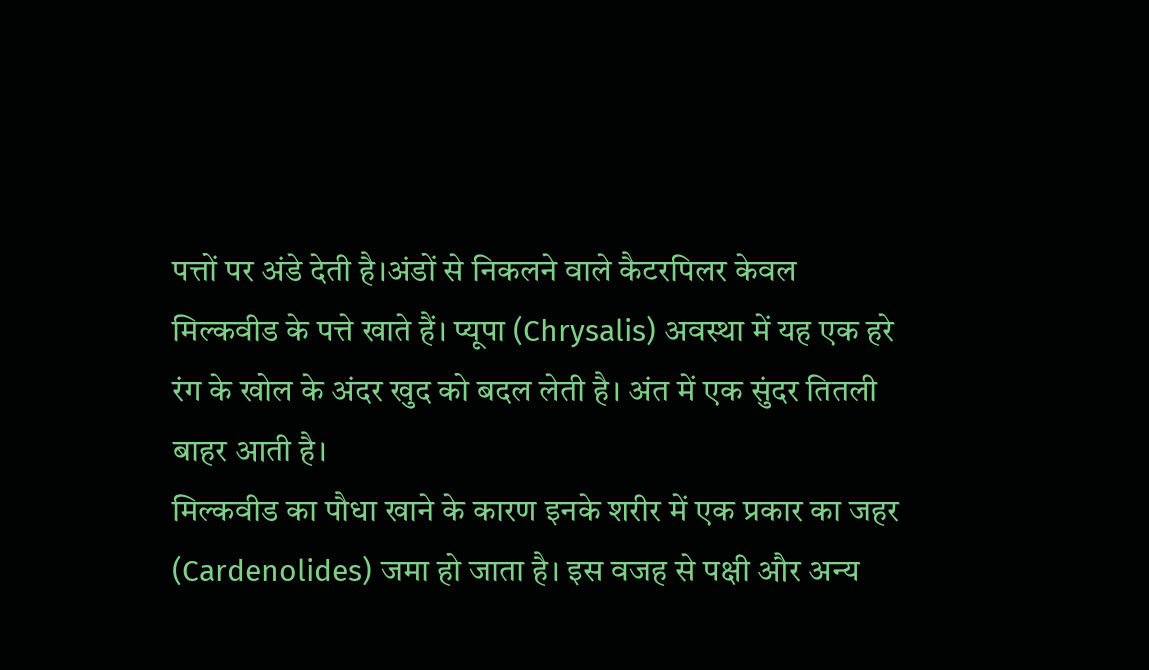पत्तों पर अंडे देती है।अंडों से निकलने वाले कैटरपिलर केवल मिल्कवीड के पत्ते खाते हैं। प्यूपा (Chrysalis) अवस्था में यह एक हरे रंग के खोल के अंदर खुद को बदल लेती है। अंत में एक सुंदर तितली बाहर आती है।
मिल्कवीड का पौधा खाने के कारण इनके शरीर में एक प्रकार का जहर (Cardenolides) जमा हो जाता है। इस वजह से पक्षी और अन्य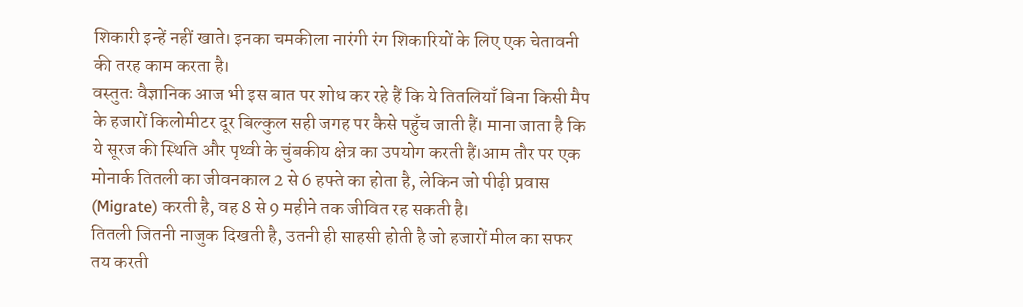शिकारी इन्हें नहीं खाते। इनका चमकीला नारंगी रंग शिकारियों के लिए एक चेतावनी की तरह काम करता है।
वस्तुतः वैज्ञानिक आज भी इस बात पर शोध कर रहे हैं कि ये तितलियाँ बिना किसी मैप के हजारों किलोमीटर दूर बिल्कुल सही जगह पर कैसे पहुँच जाती हैं। माना जाता है कि ये सूरज की स्थिति और पृथ्वी के चुंबकीय क्षेत्र का उपयोग करती हैं।आम तौर पर एक मोनार्क तितली का जीवनकाल 2 से 6 हफ्ते का होता है, लेकिन जो पीढ़ी प्रवास (Migrate) करती है, वह 8 से 9 महीने तक जीवित रह सकती है।
तितली जितनी नाजुक दिखती है, उतनी ही साहसी होती है जो हजारों मील का सफर तय करती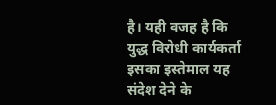है। यही वजह है कि युद्ध विरोधी कार्यकर्ता इसका इस्तेमाल यह संदेश देने के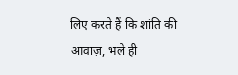लिए करते हैं कि शांति की आवाज़, भले ही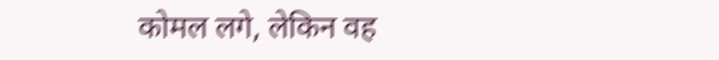कोमल लगे, लेकिन वह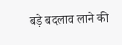बड़े बदलाव लाने की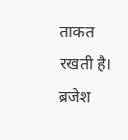ताकत रखती है।
ब्रजेश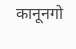कानूनगो